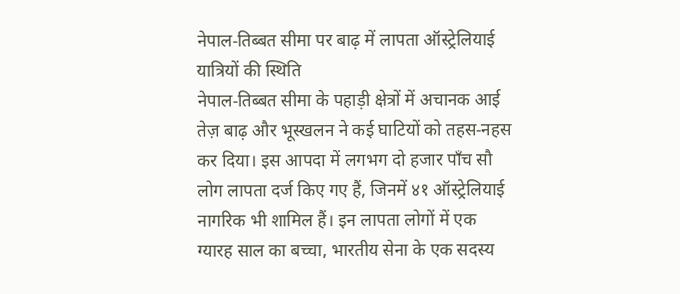नेपाल‑तिब्बत सीमा पर बाढ़ में लापता ऑस्ट्रेलियाई यात्रियों की स्थिति
नेपाल‑तिब्बत सीमा के पहाड़ी क्षेत्रों में अचानक आई तेज़ बाढ़ और भूस्खलन ने कई घाटियों को तहस‑नहस कर दिया। इस आपदा में लगभग दो हजार पाँच सौ लोग लापता दर्ज किए गए हैं, जिनमें ४१ ऑस्ट्रेलियाई नागरिक भी शामिल हैं। इन लापता लोगों में एक ग्यारह साल का बच्चा, भारतीय सेना के एक सदस्य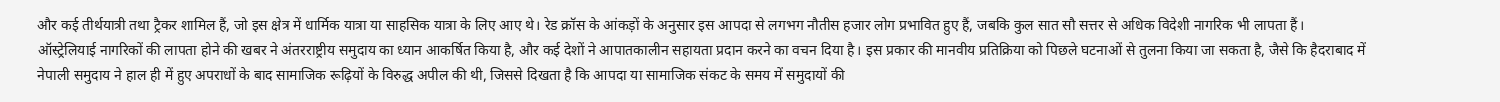और कई तीर्थयात्री तथा ट्रैकर शामिल हैं, जो इस क्षेत्र में धार्मिक यात्रा या साहसिक यात्रा के लिए आए थे। रेड क्रॉस के आंकड़ों के अनुसार इस आपदा से लगभग नौतीस हजार लोग प्रभावित हुए हैं, जबकि कुल सात सौ सत्तर से अधिक विदेशी नागरिक भी लापता हैं।
ऑस्ट्रेलियाई नागरिकों की लापता होने की खबर ने अंतरराष्ट्रीय समुदाय का ध्यान आकर्षित किया है, और कई देशों ने आपातकालीन सहायता प्रदान करने का वचन दिया है। इस प्रकार की मानवीय प्रतिक्रिया को पिछले घटनाओं से तुलना किया जा सकता है, जैसे कि हैदराबाद में नेपाली समुदाय ने हाल ही में हुए अपराधों के बाद सामाजिक रूढ़ियों के विरुद्ध अपील की थी, जिससे दिखता है कि आपदा या सामाजिक संकट के समय में समुदायों की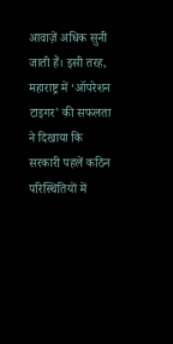आवाज़ें अधिक सुनी जाती हैं। इसी तरह, महाराष्ट्र में ‘ऑपरेशन टाइगर’ की सफलता ने दिखाया कि सरकारी पहलें कठिन परिस्थितियों में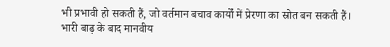भी प्रभावी हो सकती हैं, जो वर्तमान बचाव कार्यों में प्रेरणा का स्रोत बन सकती हैं।
भारी बाढ़ के बाद मानवीय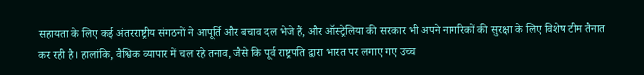सहायता के लिए कई अंतरराष्ट्रीय संगठनों ने आपूर्ति और बचाव दल भेजे हैं, और ऑस्ट्रेलिया की सरकार भी अपने नागरिकों की सुरक्षा के लिए विशेष टीम तैनात कर रही है। हालांकि, वैश्विक व्यापार में चल रहे तनाव, जैसे कि पूर्व राष्ट्रपति द्वारा भारत पर लगाए गए उच्च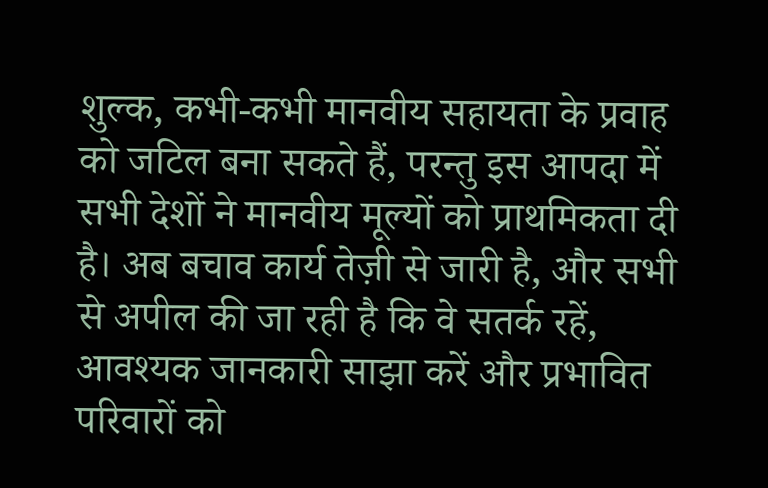शुल्क, कभी‑कभी मानवीय सहायता के प्रवाह को जटिल बना सकते हैं, परन्तु इस आपदा में सभी देशों ने मानवीय मूल्यों को प्राथमिकता दी है। अब बचाव कार्य तेज़ी से जारी है, और सभी से अपील की जा रही है कि वे सतर्क रहें, आवश्यक जानकारी साझा करें और प्रभावित परिवारों को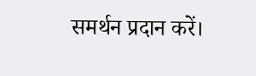समर्थन प्रदान करें।